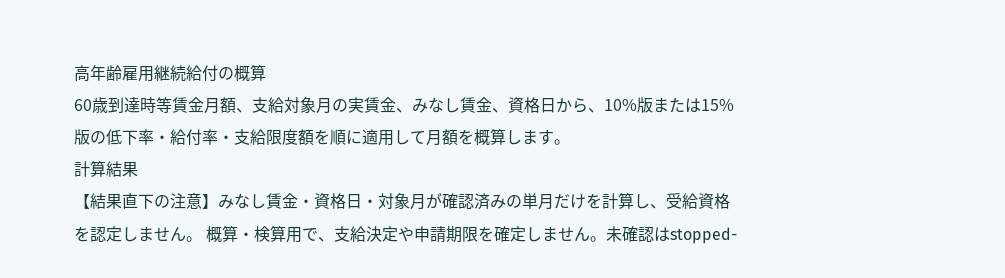高年齢雇用継続給付の概算
60歳到達時等賃金月額、支給対象月の実賃金、みなし賃金、資格日から、10%版または15%版の低下率・給付率・支給限度額を順に適用して月額を概算します。
計算結果
【結果直下の注意】みなし賃金・資格日・対象月が確認済みの単月だけを計算し、受給資格を認定しません。 概算・検算用で、支給決定や申請期限を確定しません。未確認はstopped-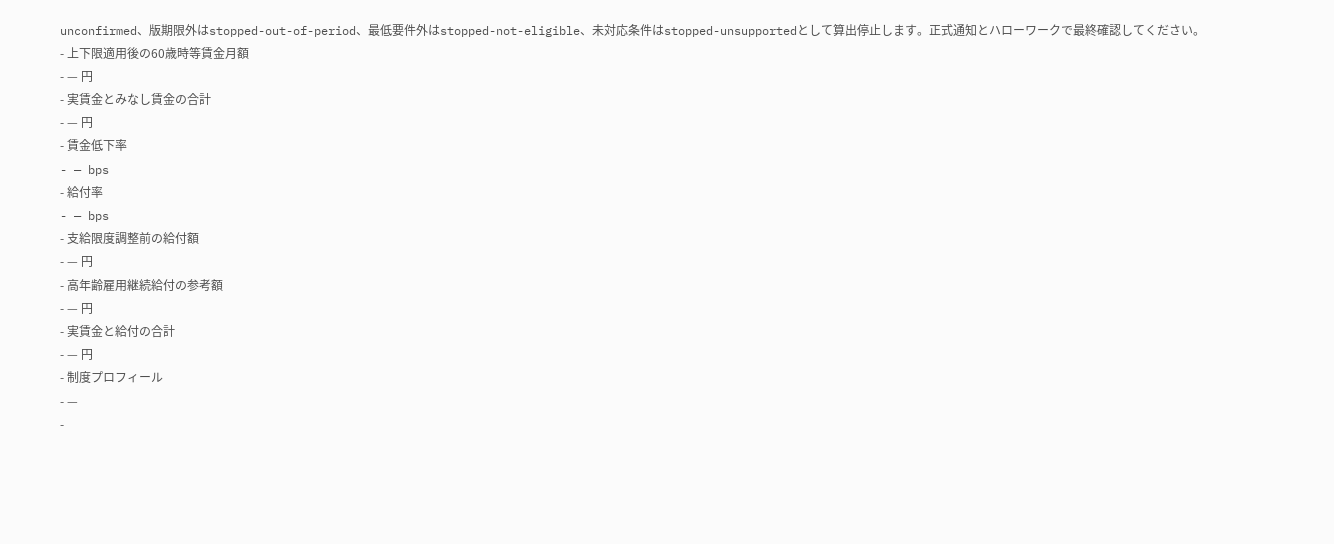unconfirmed、版期限外はstopped-out-of-period、最低要件外はstopped-not-eligible、未対応条件はstopped-unsupportedとして算出停止します。正式通知とハローワークで最終確認してください。
- 上下限適用後の60歳時等賃金月額
- — 円
- 実賃金とみなし賃金の合計
- — 円
- 賃金低下率
- — bps
- 給付率
- — bps
- 支給限度調整前の給付額
- — 円
- 高年齢雇用継続給付の参考額
- — 円
- 実賃金と給付の合計
- — 円
- 制度プロフィール
- —
-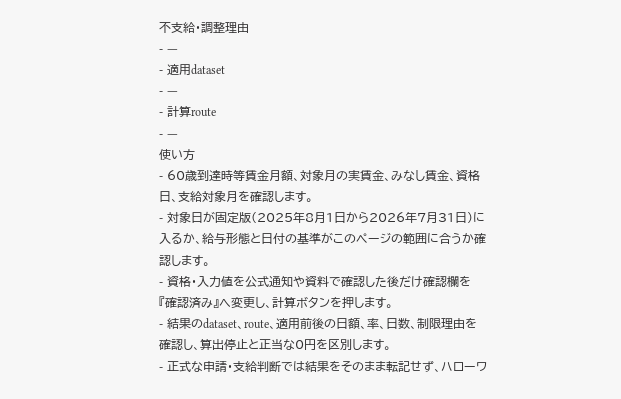不支給・調整理由
- —
- 適用dataset
- —
- 計算route
- —
使い方
- 60歳到達時等賃金月額、対象月の実賃金、みなし賃金、資格日、支給対象月を確認します。
- 対象日が固定版(2025年8月1日から2026年7月31日)に入るか、給与形態と日付の基準がこのページの範囲に合うか確認します。
- 資格・入力値を公式通知や資料で確認した後だけ確認欄を『確認済み』へ変更し、計算ボタンを押します。
- 結果のdataset、route、適用前後の日額、率、日数、制限理由を確認し、算出停止と正当な0円を区別します。
- 正式な申請・支給判断では結果をそのまま転記せず、ハローワ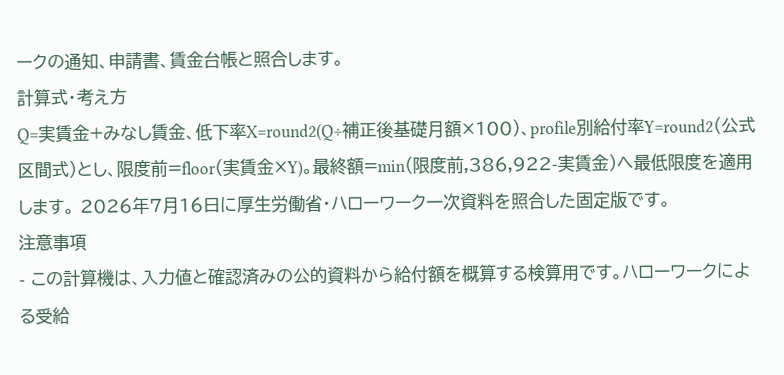ークの通知、申請書、賃金台帳と照合します。
計算式・考え方
Q=実賃金+みなし賃金、低下率X=round2(Q÷補正後基礎月額×100)、profile別給付率Y=round2(公式区間式)とし、限度前=floor(実賃金×Y)。最終額=min(限度前,386,922-実賃金)へ最低限度を適用します。 2026年7月16日に厚生労働省・ハローワーク一次資料を照合した固定版です。
注意事項
- この計算機は、入力値と確認済みの公的資料から給付額を概算する検算用です。ハローワークによる受給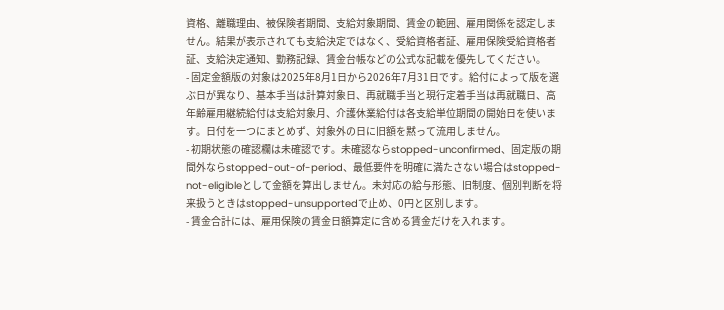資格、離職理由、被保険者期間、支給対象期間、賃金の範囲、雇用関係を認定しません。結果が表示されても支給決定ではなく、受給資格者証、雇用保険受給資格者証、支給決定通知、勤務記録、賃金台帳などの公式な記載を優先してください。
- 固定金額版の対象は2025年8月1日から2026年7月31日です。給付によって版を選ぶ日が異なり、基本手当は計算対象日、再就職手当と現行定着手当は再就職日、高年齢雇用継続給付は支給対象月、介護休業給付は各支給単位期間の開始日を使います。日付を一つにまとめず、対象外の日に旧額を黙って流用しません。
- 初期状態の確認欄は未確認です。未確認ならstopped-unconfirmed、固定版の期間外ならstopped-out-of-period、最低要件を明確に満たさない場合はstopped-not-eligibleとして金額を算出しません。未対応の給与形態、旧制度、個別判断を将来扱うときはstopped-unsupportedで止め、0円と区別します。
- 賃金合計には、雇用保険の賃金日額算定に含める賃金だけを入れます。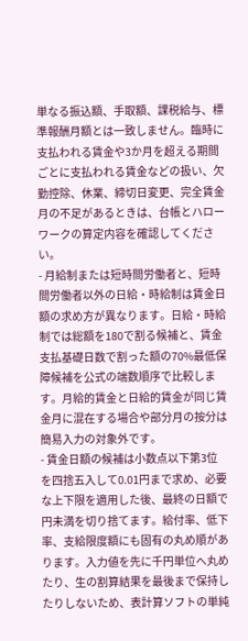単なる振込額、手取額、課税給与、標準報酬月額とは一致しません。臨時に支払われる賃金や3か月を超える期間ごとに支払われる賃金などの扱い、欠勤控除、休業、締切日変更、完全賃金月の不足があるときは、台帳とハローワークの算定内容を確認してください。
- 月給制または短時間労働者と、短時間労働者以外の日給・時給制は賃金日額の求め方が異なります。日給・時給制では総額を180で割る候補と、賃金支払基礎日数で割った額の70%最低保障候補を公式の端数順序で比較します。月給的賃金と日給的賃金が同じ賃金月に混在する場合や部分月の按分は簡易入力の対象外です。
- 賃金日額の候補は小数点以下第3位を四捨五入して0.01円まで求め、必要な上下限を適用した後、最終の日額で円未満を切り捨てます。給付率、低下率、支給限度額にも固有の丸め順があります。入力値を先に千円単位へ丸めたり、生の割算結果を最後まで保持したりしないため、表計算ソフトの単純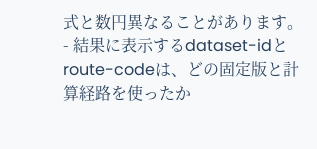式と数円異なることがあります。
- 結果に表示するdataset-idとroute-codeは、どの固定版と計算経路を使ったか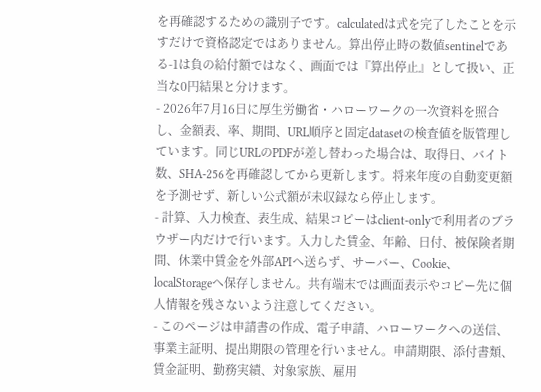を再確認するための識別子です。calculatedは式を完了したことを示すだけで資格認定ではありません。算出停止時の数値sentinelである-1は負の給付額ではなく、画面では『算出停止』として扱い、正当な0円結果と分けます。
- 2026年7月16日に厚生労働省・ハローワークの一次資料を照合し、金額表、率、期間、URL順序と固定datasetの検査値を版管理しています。同じURLのPDFが差し替わった場合は、取得日、バイト数、SHA-256を再確認してから更新します。将来年度の自動変更額を予測せず、新しい公式額が未収録なら停止します。
- 計算、入力検査、表生成、結果コピーはclient-onlyで利用者のブラウザー内だけで行います。入力した賃金、年齢、日付、被保険者期間、休業中賃金を外部APIへ送らず、サーバー、Cookie、localStorageへ保存しません。共有端末では画面表示やコピー先に個人情報を残さないよう注意してください。
- このページは申請書の作成、電子申請、ハローワークへの送信、事業主証明、提出期限の管理を行いません。申請期限、添付書類、賃金証明、勤務実績、対象家族、雇用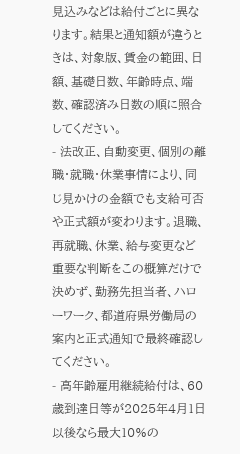見込みなどは給付ごとに異なります。結果と通知額が違うときは、対象版、賃金の範囲、日額、基礎日数、年齢時点、端数、確認済み日数の順に照合してください。
- 法改正、自動変更、個別の離職・就職・休業事情により、同じ見かけの金額でも支給可否や正式額が変わります。退職、再就職、休業、給与変更など重要な判断をこの概算だけで決めず、勤務先担当者、ハローワーク、都道府県労働局の案内と正式通知で最終確認してください。
- 高年齢雇用継続給付は、60歳到達日等が2025年4月1日以後なら最大10%の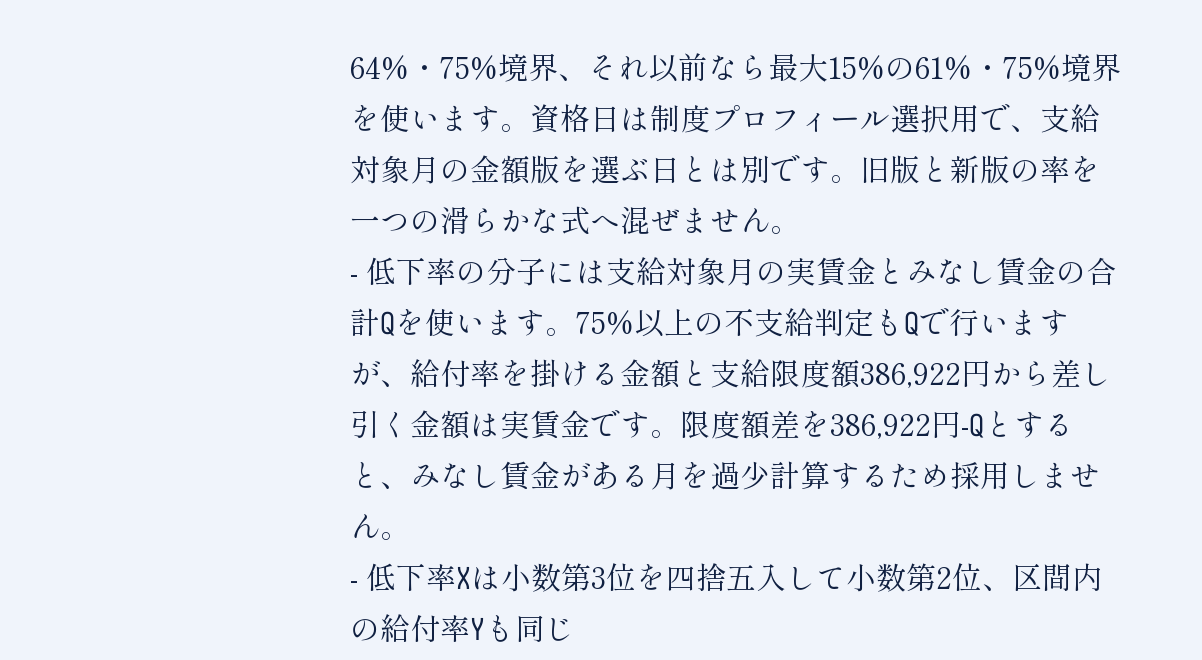64%・75%境界、それ以前なら最大15%の61%・75%境界を使います。資格日は制度プロフィール選択用で、支給対象月の金額版を選ぶ日とは別です。旧版と新版の率を一つの滑らかな式へ混ぜません。
- 低下率の分子には支給対象月の実賃金とみなし賃金の合計Qを使います。75%以上の不支給判定もQで行いますが、給付率を掛ける金額と支給限度額386,922円から差し引く金額は実賃金です。限度額差を386,922円-Qとすると、みなし賃金がある月を過少計算するため採用しません。
- 低下率Xは小数第3位を四捨五入して小数第2位、区間内の給付率Yも同じ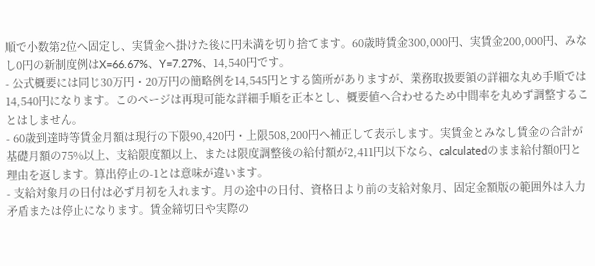順で小数第2位へ固定し、実賃金へ掛けた後に円未満を切り捨てます。60歳時賃金300,000円、実賃金200,000円、みなし0円の新制度例はX=66.67%、Y=7.27%、14,540円です。
- 公式概要には同じ30万円・20万円の簡略例を14,545円とする箇所がありますが、業務取扱要領の詳細な丸め手順では14,540円になります。このページは再現可能な詳細手順を正本とし、概要値へ合わせるため中間率を丸めず調整することはしません。
- 60歳到達時等賃金月額は現行の下限90,420円・上限508,200円へ補正して表示します。実賃金とみなし賃金の合計が基礎月額の75%以上、支給限度額以上、または限度調整後の給付額が2,411円以下なら、calculatedのまま給付額0円と理由を返します。算出停止の-1とは意味が違います。
- 支給対象月の日付は必ず月初を入れます。月の途中の日付、資格日より前の支給対象月、固定金額版の範囲外は入力矛盾または停止になります。賃金締切日や実際の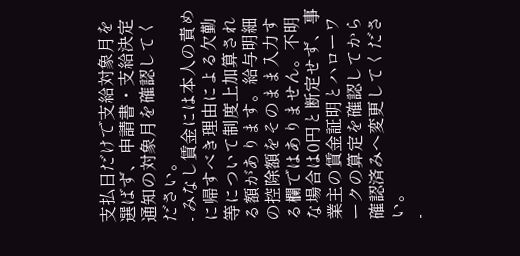支払日だけで支給対象月を選ばず、申請書・支給決定通知の対象月を確認してください。
- みなし賃金には本人の責めに帰すべき理由による欠勤等について制度上加算される額があります。給与明細の控除額をそのまま入力する欄ではありません。不明な場合は0円と断定せず、事業主の賃金証明とハローワークの算定を確認してから確認済みへ変更してください。
-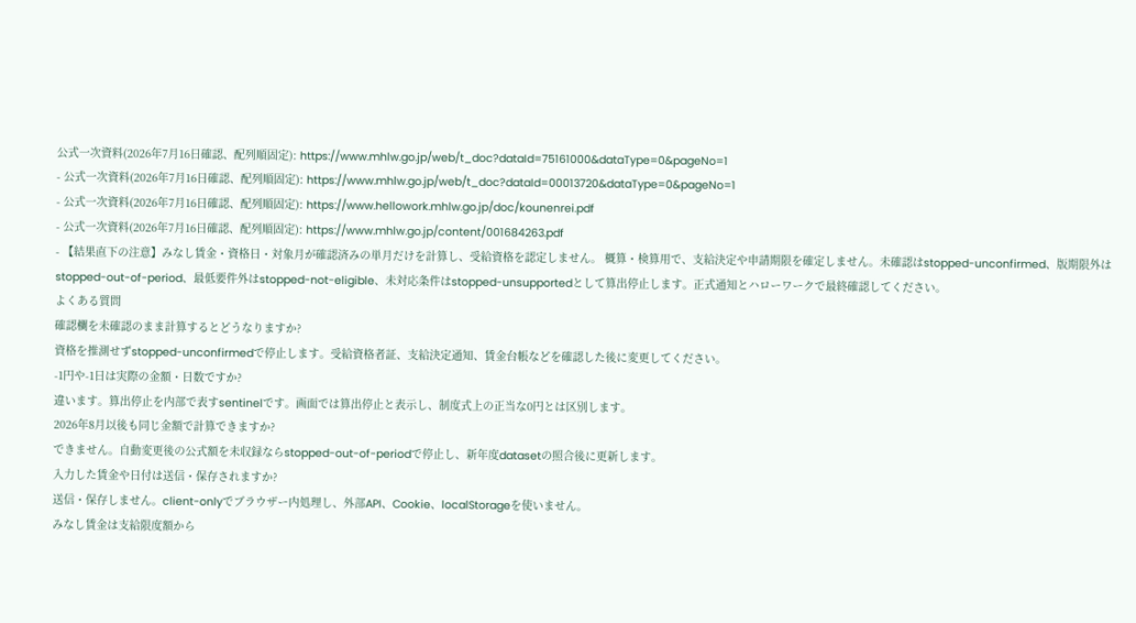公式一次資料(2026年7月16日確認、配列順固定): https://www.mhlw.go.jp/web/t_doc?dataId=75161000&dataType=0&pageNo=1
- 公式一次資料(2026年7月16日確認、配列順固定): https://www.mhlw.go.jp/web/t_doc?dataId=00013720&dataType=0&pageNo=1
- 公式一次資料(2026年7月16日確認、配列順固定): https://www.hellowork.mhlw.go.jp/doc/kounenrei.pdf
- 公式一次資料(2026年7月16日確認、配列順固定): https://www.mhlw.go.jp/content/001684263.pdf
- 【結果直下の注意】みなし賃金・資格日・対象月が確認済みの単月だけを計算し、受給資格を認定しません。 概算・検算用で、支給決定や申請期限を確定しません。未確認はstopped-unconfirmed、版期限外はstopped-out-of-period、最低要件外はstopped-not-eligible、未対応条件はstopped-unsupportedとして算出停止します。正式通知とハローワークで最終確認してください。
よくある質問
確認欄を未確認のまま計算するとどうなりますか?
資格を推測せずstopped-unconfirmedで停止します。受給資格者証、支給決定通知、賃金台帳などを確認した後に変更してください。
-1円や-1日は実際の金額・日数ですか?
違います。算出停止を内部で表すsentinelです。画面では算出停止と表示し、制度式上の正当な0円とは区別します。
2026年8月以後も同じ金額で計算できますか?
できません。自動変更後の公式額を未収録ならstopped-out-of-periodで停止し、新年度datasetの照合後に更新します。
入力した賃金や日付は送信・保存されますか?
送信・保存しません。client-onlyでブラウザー内処理し、外部API、Cookie、localStorageを使いません。
みなし賃金は支給限度額から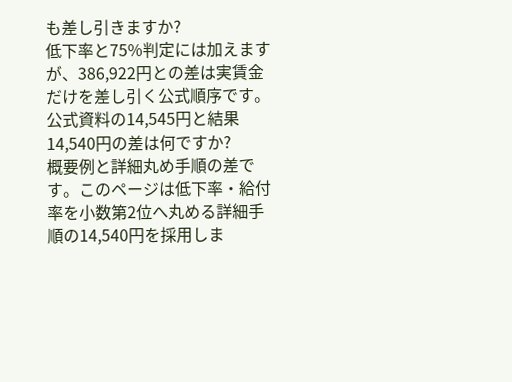も差し引きますか?
低下率と75%判定には加えますが、386,922円との差は実賃金だけを差し引く公式順序です。
公式資料の14,545円と結果14,540円の差は何ですか?
概要例と詳細丸め手順の差です。このページは低下率・給付率を小数第2位へ丸める詳細手順の14,540円を採用しま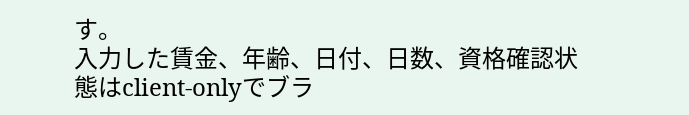す。
入力した賃金、年齢、日付、日数、資格確認状態はclient-onlyでブラ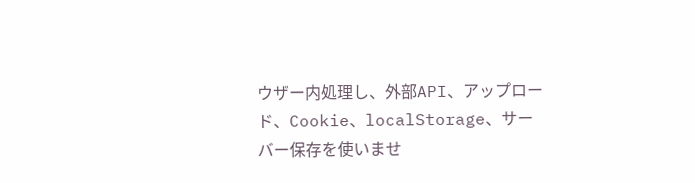ウザー内処理し、外部API、アップロード、Cookie、localStorage、サーバー保存を使いませ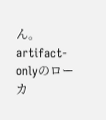ん。artifact-onlyのローカ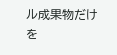ル成果物だけを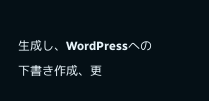生成し、WordPressへの下書き作成、更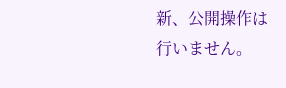新、公開操作は行いません。